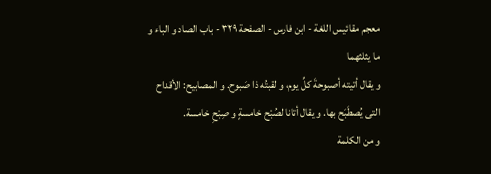معجم مقائيس اللغة - ابن فارس - الصفحة ٣٢٩ - باب الصاد و الباء و ما يثلثهما
و يقال أتيته أصبوحةَ كلِّ يوم، و لقبتُه ذا صَبوح. و المصابيح: الأقداح التى يُصطَبَح بها. و يقال أتانا لصُبْح خامسةٍ و صِبْحِ خامسة.
و من الكلمة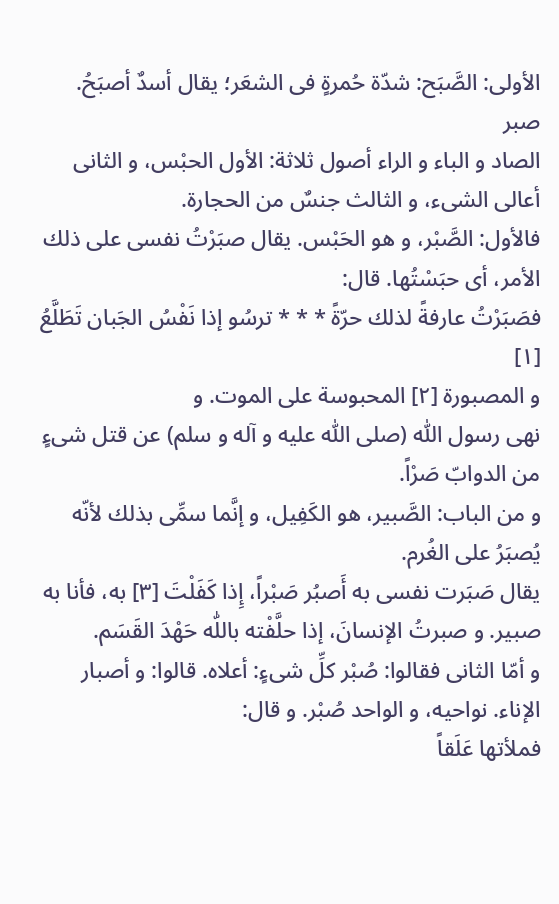الأولى: الصَّبَح: شدّة حُمرةٍ فى الشعَر؛ يقال أسدٌ أصبَحُ.
صبر
الصاد و الباء و الراء أصول ثلاثة: الأول الحبْس، و الثانى أعالى الشىء، و الثالث جنسٌ من الحجارة.
فالأول: الصَّبْر، و هو الحَبْس. يقال صبَرْتُ نفسى على ذلك الأمر، أى حبَسْتُها. قال:
فصَبَرْتُ عارفةً لذلك حرّةً * * * ترسُو إذا نَفْسُ الجَبان تَطَلَّعُ [١]
و المصبورة [٢] المحبوسة على الموت. و
نهى رسول اللّٰه (صلى اللّٰه عليه و آله و سلم) عن قتل شىءٍ من الدوابّ صَرْاً.
و من الباب: الصَّبير، هو الكَفِيل، و إنَّما سمِّى بذلك لأنّه يُصبَرُ على الغُرم.
يقال صَبَرت نفسى به أَصبُر صَبْراً، إِذا كَفَلْتَ [٣] به، فأنا به صبير. و صبرتُ الإنسانَ، إذا حلَّفْته باللّٰه حَهْدَ القَسَم.
و أمّا الثانى فقالوا: صُبْر كلِّ شىءٍ: أعلاه. قالوا: و أصبار الإناء. نواحيه، و الواحد صُبْر. و قال:
فملأتها عَلَقاً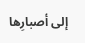إلى أصبارِها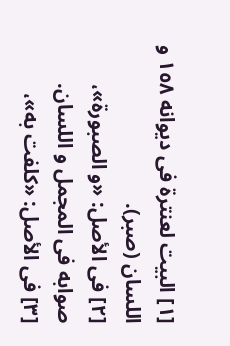[١] البيت لعنترة فى ديوانه ١٥٨ و اللسان (صبر).
[٢] فى الأصل: «و الصبورة»، صوابه فى المجمل و اللسان.
[٣] فى الأصل: «كلفت به»،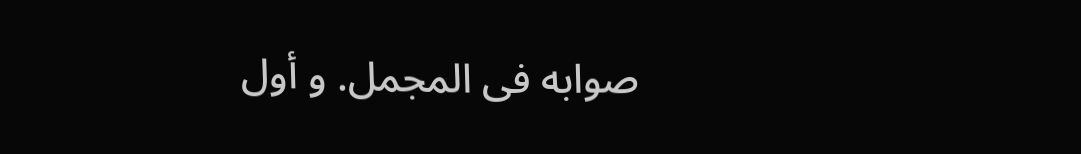صوابه فى المجمل. و أول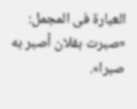العبارة فى المجمل: «صبرت بفلان أصبر به صبرا».